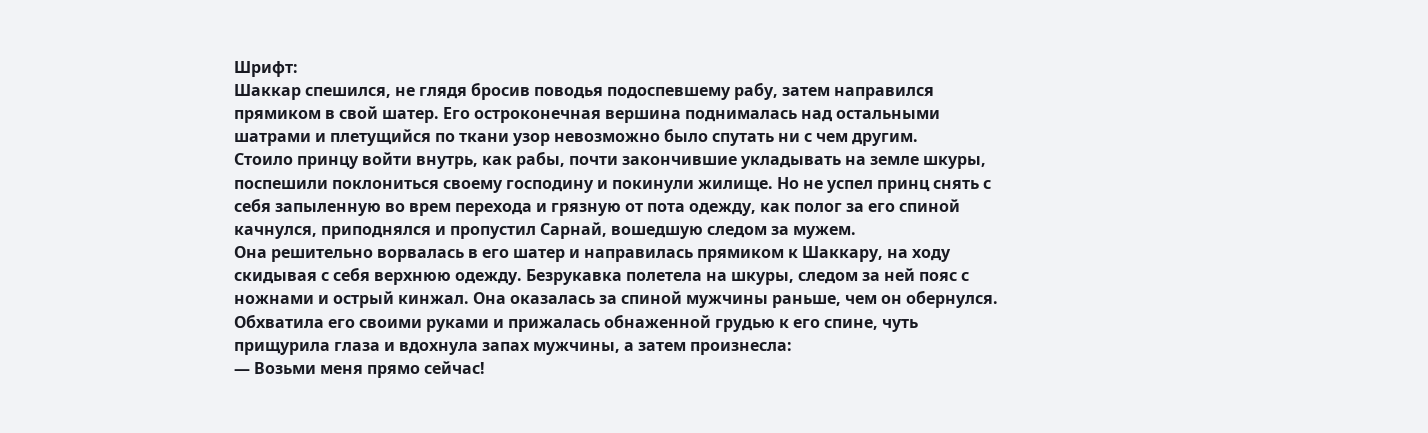Шрифт:
Шаккар спешился, не глядя бросив поводья подоспевшему рабу, затем направился прямиком в свой шатер. Его остроконечная вершина поднималась над остальными шатрами и плетущийся по ткани узор невозможно было спутать ни с чем другим.
Стоило принцу войти внутрь, как рабы, почти закончившие укладывать на земле шкуры, поспешили поклониться своему господину и покинули жилище. Но не успел принц снять с себя запыленную во врем перехода и грязную от пота одежду, как полог за его спиной качнулся, приподнялся и пропустил Сарнай, вошедшую следом за мужем.
Она решительно ворвалась в его шатер и направилась прямиком к Шаккару, на ходу скидывая с себя верхнюю одежду. Безрукавка полетела на шкуры, следом за ней пояс с ножнами и острый кинжал. Она оказалась за спиной мужчины раньше, чем он обернулся. Обхватила его своими руками и прижалась обнаженной грудью к его спине, чуть прищурила глаза и вдохнула запах мужчины, а затем произнесла:
— Возьми меня прямо сейчас!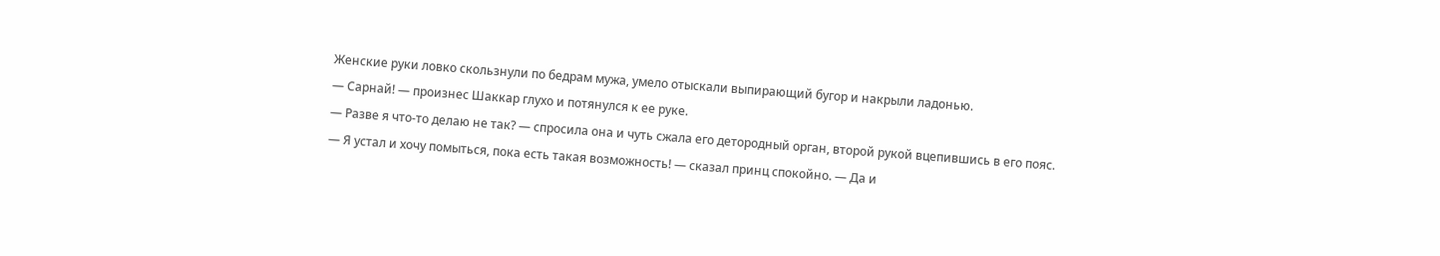Женские руки ловко скользнули по бедрам мужа, умело отыскали выпирающий бугор и накрыли ладонью.
— Сарнай! — произнес Шаккар глухо и потянулся к ее руке.
— Разве я что-то делаю не так? — спросила она и чуть сжала его детородный орган, второй рукой вцепившись в его пояс.
— Я устал и хочу помыться, пока есть такая возможность! — сказал принц спокойно. — Да и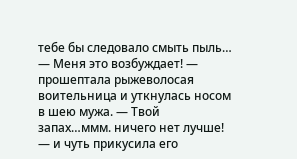тебе бы следовало смыть пыль…
— Меня это возбуждает! — прошептала рыжеволосая воительница и уткнулась носом в шею мужа. — Твой запах…ммм. ничего нет лучше! — и чуть прикусила его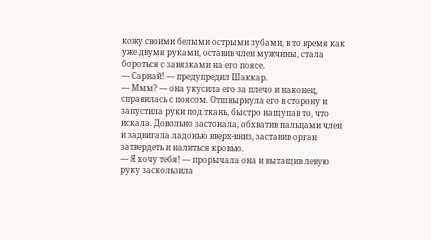кожу своими белыми острыми зубами, в то время как уже двумя руками, оставив член мужчины, стала бороться с завязками на его поясе.
— Сарнай! — предупредил Шаккар.
— Ммм? — она укусила его за плечо и наконец, справилась с поясом. Отшвырнула его в сторону и запустила руки под ткань, быстро нащупав то, что искала. Довольно застонала, обхватив пальцами член и задвигала ладонью вверх-вниз, заставив орган затвердеть и налиться кровью.
— Я хочу тебя! — прорычала она и вытащив левую руку заскользила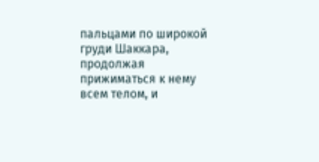пальцами по широкой груди Шаккара, продолжая прижиматься к нему всем телом, и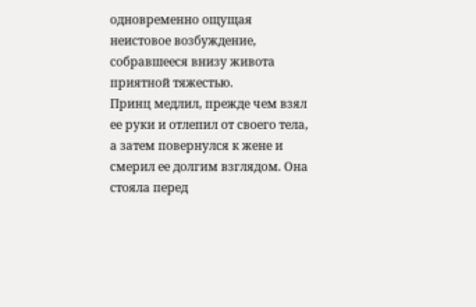одновременно ощущая неистовое возбуждение, собравшееся внизу живота приятной тяжестью.
Принц медлил, прежде чем взял ее руки и отлепил от своего тела, а затем повернулся к жене и смерил ее долгим взглядом. Она стояла перед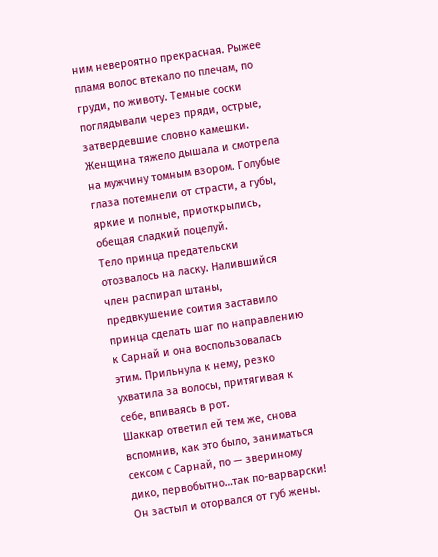ним невероятно прекрасная. Рыжее пламя волос втекало по плечам, по груди, по животу. Темные соски поглядывали через пряди, острые, затвердевшие словно камешки. Женщина тяжело дышала и смотрела на мужчину томным взором. Голубые глаза потемнели от страсти, а губы, яркие и полные, приоткрылись, обещая сладкий поцелуй.
Тело принца предательски отозвалось на ласку. Налившийся член распирал штаны, предвкушение соития заставило принца сделать шаг по направлению к Сарнай и она воспользовалась этим. Прильнула к нему, резко ухватила за волосы, притягивая к себе, впиваясь в рот.
Шаккар ответил ей тем же, снова вспомнив, как это было, заниматься сексом с Сарнай, по — звериному дико, первобытно…так по-варварски!
Он застыл и оторвался от губ жены.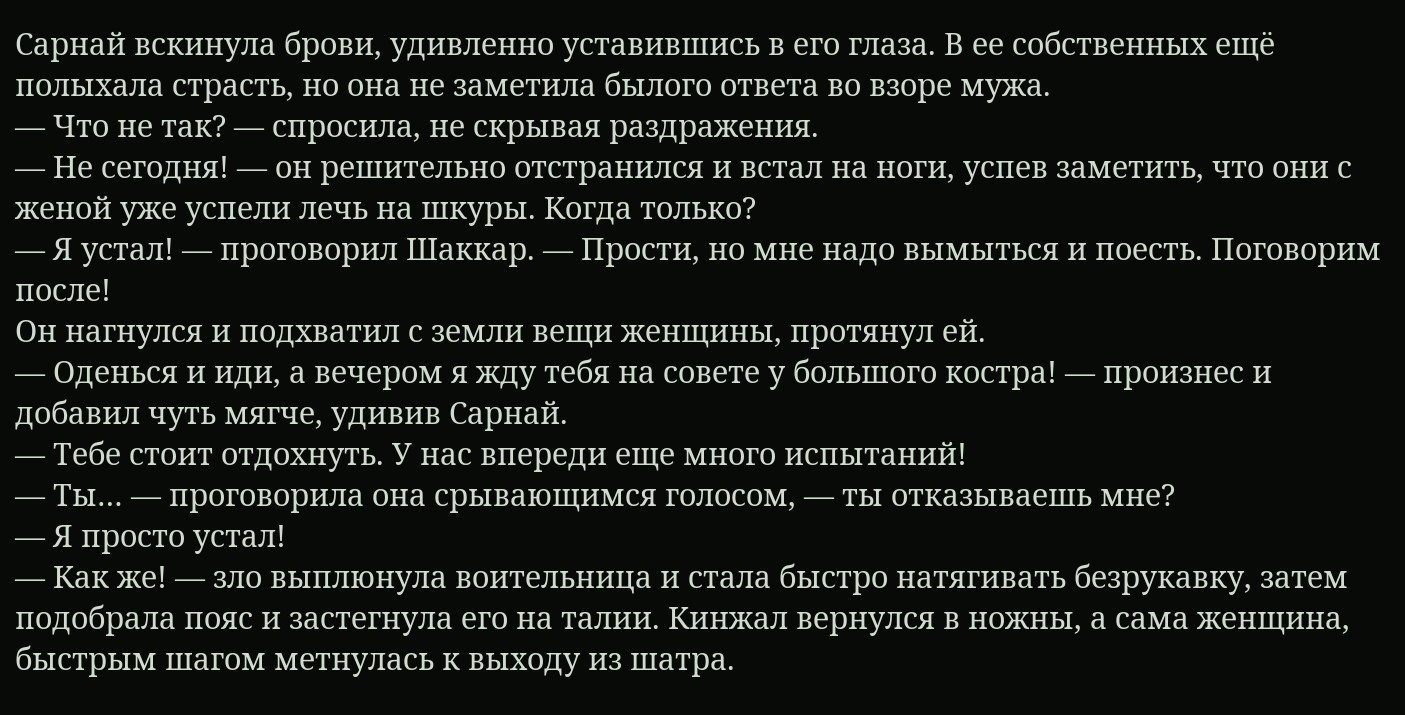Сарнай вскинула брови, удивленно уставившись в его глаза. В ее собственных ещё полыхала страсть, но она не заметила былого ответа во взоре мужа.
— Что не так? — спросила, не скрывая раздражения.
— Не сегодня! — он решительно отстранился и встал на ноги, успев заметить, что они с женой уже успели лечь на шкуры. Когда только?
— Я устал! — проговорил Шаккар. — Прости, но мне надо вымыться и поесть. Поговорим после!
Он нагнулся и подхватил с земли вещи женщины, протянул ей.
— Оденься и иди, а вечером я жду тебя на совете у большого костра! — произнес и добавил чуть мягче, удивив Сарнай.
— Тебе стоит отдохнуть. У нас впереди еще много испытаний!
— Ты… — проговорила она срывающимся голосом, — ты отказываешь мне?
— Я просто устал!
— Как же! — зло выплюнула воительница и стала быстро натягивать безрукавку, затем подобрала пояс и застегнула его на талии. Кинжал вернулся в ножны, а сама женщина, быстрым шагом метнулась к выходу из шатра.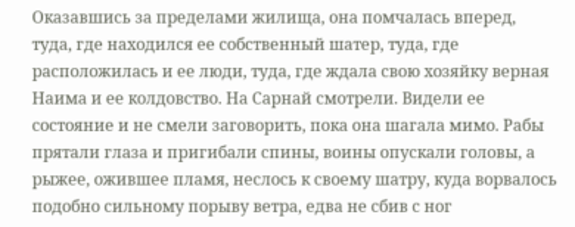Оказавшись за пределами жилища, она помчалась вперед, туда, где находился ее собственный шатер, туда, где расположилась и ее люди, туда, где ждала свою хозяйку верная Наима и ее колдовство. На Сарнай смотрели. Видели ее состояние и не смели заговорить, пока она шагала мимо. Рабы прятали глаза и пригибали спины, воины опускали головы, а рыжее, ожившее пламя, неслось к своему шатру, куда ворвалось подобно сильному порыву ветра, едва не сбив с ног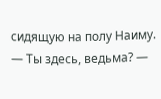сидящую на полу Наиму.
— Ты здесь, ведьма? —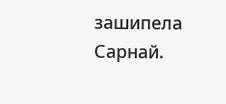зашипела Сарнай.